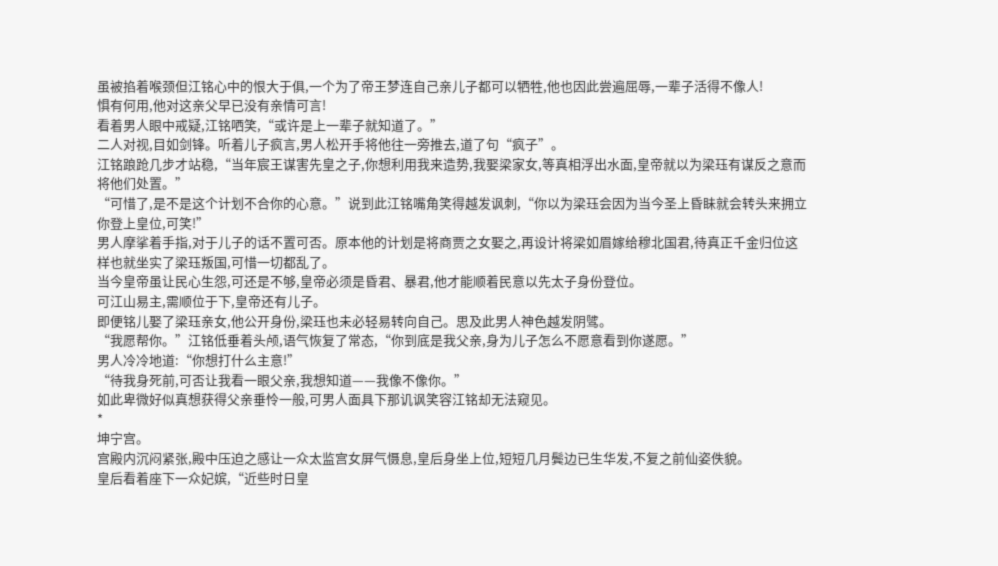虽被掐着喉颈但江铭心中的恨大于俱,一个为了帝王梦连自己亲儿子都可以牺牲,他也因此尝遍屈辱,一辈子活得不像人!
惧有何用,他对这亲父早已没有亲情可言!
看着男人眼中戒疑,江铭哂笑,“或许是上一辈子就知道了。”
二人对视,目如剑锋。听着儿子疯言,男人松开手将他往一旁推去,道了句“疯子”。
江铭踉跄几步才站稳,“当年宸王谋害先皇之子,你想利用我来造势,我娶梁家女,等真相浮出水面,皇帝就以为梁珏有谋反之意而将他们处置。”
“可惜了,是不是这个计划不合你的心意。”说到此江铭嘴角笑得越发讽刺,“你以为梁珏会因为当今圣上昏眛就会转头来拥立你登上皇位,可笑!”
男人摩挲着手指,对于儿子的话不置可否。原本他的计划是将商贾之女娶之,再设计将梁如眉嫁给穆北国君,待真正千金归位这样也就坐实了梁珏叛国,可惜一切都乱了。
当今皇帝虽让民心生怨,可还是不够,皇帝必须是昏君、暴君,他才能顺着民意以先太子身份登位。
可江山易主,需顺位于下,皇帝还有儿子。
即便铭儿娶了梁珏亲女,他公开身份,梁珏也未必轻易转向自己。思及此男人神色越发阴骘。
“我愿帮你。”江铭低垂着头颅,语气恢复了常态,“你到底是我父亲,身为儿子怎么不愿意看到你遂愿。”
男人冷冷地道:“你想打什么主意!”
“待我身死前,可否让我看一眼父亲,我想知道——我像不像你。”
如此卑微好似真想获得父亲垂怜一般,可男人面具下那讥讽笑容江铭却无法窥见。
*
坤宁宫。
宫殿内沉闷紧张,殿中压迫之感让一众太监宫女屏气慑息,皇后身坐上位,短短几月鬓边已生华发,不复之前仙姿佚貌。
皇后看着座下一众妃嫔,“近些时日皇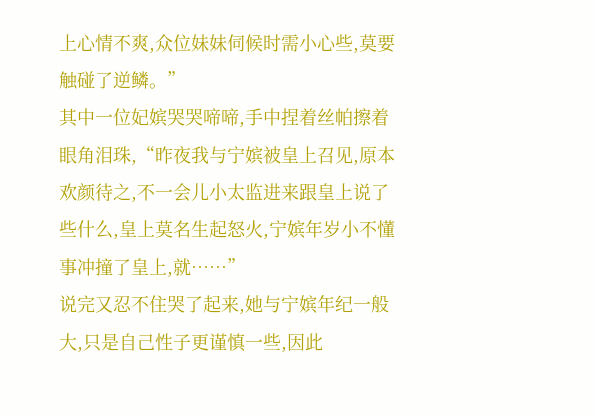上心情不爽,众位妹妹伺候时需小心些,莫要触碰了逆鳞。”
其中一位妃嫔哭哭啼啼,手中捏着丝帕擦着眼角泪珠,“昨夜我与宁嫔被皇上召见,原本欢颜待之,不一会儿小太监进来跟皇上说了些什么,皇上莫名生起怒火,宁嫔年岁小不懂事冲撞了皇上,就……”
说完又忍不住哭了起来,她与宁嫔年纪一般大,只是自己性子更谨慎一些,因此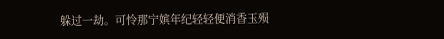躲过一劫。可怜那宁嫔年纪轻轻便消香玉殒